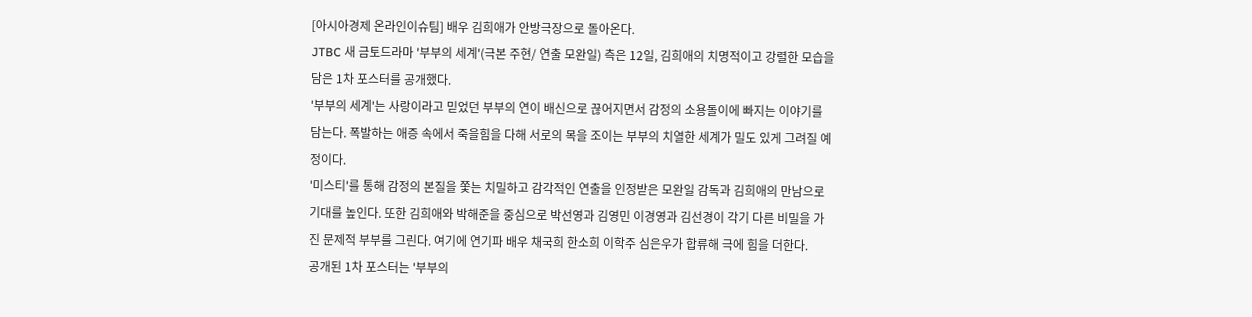[아시아경제 온라인이슈팀] 배우 김희애가 안방극장으로 돌아온다.
JTBC 새 금토드라마 '부부의 세계'(극본 주현/ 연출 모완일) 측은 12일, 김희애의 치명적이고 강렬한 모습을 담은 1차 포스터를 공개했다.
'부부의 세계'는 사랑이라고 믿었던 부부의 연이 배신으로 끊어지면서 감정의 소용돌이에 빠지는 이야기를 담는다. 폭발하는 애증 속에서 죽을힘을 다해 서로의 목을 조이는 부부의 치열한 세계가 밀도 있게 그려질 예정이다.
'미스티'를 통해 감정의 본질을 쫓는 치밀하고 감각적인 연출을 인정받은 모완일 감독과 김희애의 만남으로 기대를 높인다. 또한 김희애와 박해준을 중심으로 박선영과 김영민 이경영과 김선경이 각기 다른 비밀을 가진 문제적 부부를 그린다. 여기에 연기파 배우 채국희 한소희 이학주 심은우가 합류해 극에 힘을 더한다.
공개된 1차 포스터는 '부부의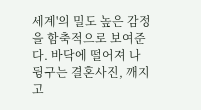세계'의 밀도 높은 감정을 함축적으로 보여준다. 바닥에 떨어져 나뒹구는 결혼사진, 깨지고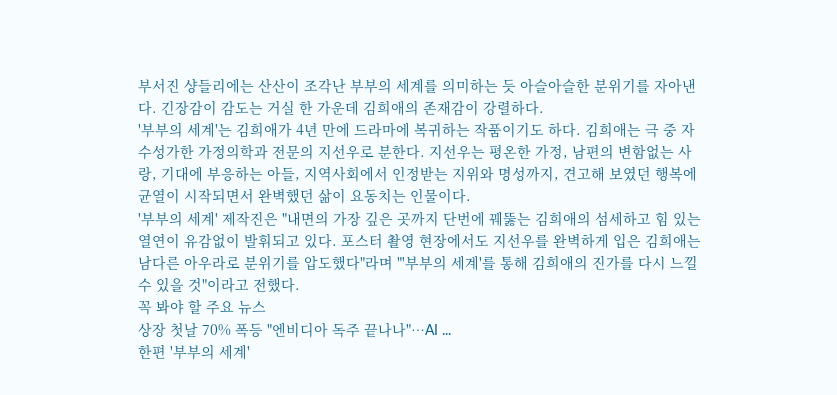부서진 샹들리에는 산산이 조각난 부부의 세계를 의미하는 듯 아슬아슬한 분위기를 자아낸다. 긴장감이 감도는 거실 한 가운데 김희애의 존재감이 강렬하다.
'부부의 세계'는 김희애가 4년 만에 드라마에 복귀하는 작품이기도 하다. 김희애는 극 중 자수성가한 가정의학과 전문의 지선우로 분한다. 지선우는 평온한 가정, 남편의 변함없는 사랑, 기대에 부응하는 아들, 지역사회에서 인정받는 지위와 명성까지, 견고해 보였던 행복에 균열이 시작되면서 완벽했던 삶이 요동치는 인물이다.
'부부의 세계' 제작진은 "내면의 가장 깊은 곳까지 단번에 꿰뚫는 김희애의 섬세하고 힘 있는 열연이 유감없이 발휘되고 있다. 포스터 촬영 현장에서도 지선우를 완벽하게 입은 김희애는 남다른 아우라로 분위기를 압도했다"라며 "'부부의 세계'를 통해 김희애의 진가를 다시 느낄 수 있을 것"이라고 전했다.
꼭 봐야 할 주요 뉴스
상장 첫날 70% 폭등 "엔비디아 독주 끝나나"…AI ...
한편 '부부의 세계'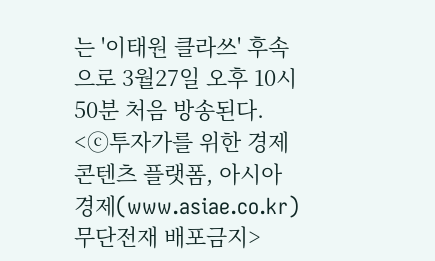는 '이태원 클라쓰' 후속으로 3월27일 오후 10시50분 처음 방송된다.
<ⓒ투자가를 위한 경제콘텐츠 플랫폼, 아시아경제(www.asiae.co.kr) 무단전재 배포금지>